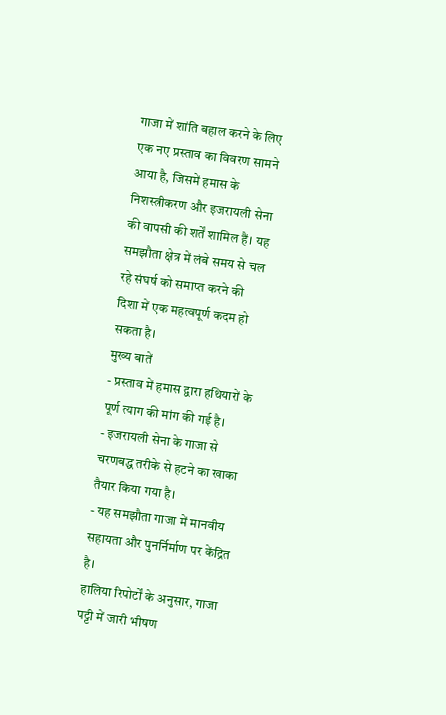गाजा में शांति बहाल करने के लिए एक नए प्रस्ताव का विवरण सामने आया है, जिसमें हमास के निशस्त्रीकरण और इजरायली सेना की वापसी की शर्तें शामिल हैं। यह समझौता क्षेत्र में लंबे समय से चल रहे संघर्ष को समाप्त करने की दिशा में एक महत्वपूर्ण कदम हो सकता है।
मुख्य बातें
- प्रस्ताव में हमास द्वारा हथियारों के पूर्ण त्याग की मांग की गई है।
- इजरायली सेना के गाजा से चरणबद्ध तरीके से हटने का खाका तैयार किया गया है।
- यह समझौता गाजा में मानवीय सहायता और पुनर्निर्माण पर केंद्रित है।
हालिया रिपोर्टों के अनुसार, गाजा पट्टी में जारी भीषण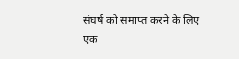संघर्ष को समाप्त करने के लिए एक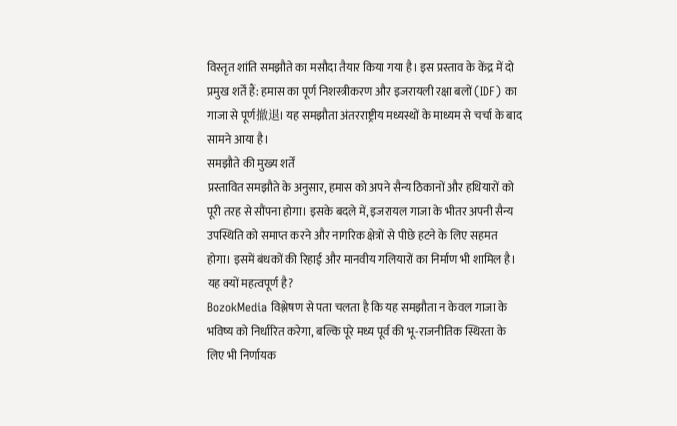विस्तृत शांति समझौते का मसौदा तैयार किया गया है। इस प्रस्ताव के केंद्र में दो प्रमुख शर्तें हैं: हमास का पूर्ण निशस्त्रीकरण और इजरायली रक्षा बलों (IDF) का गाजा से पूर्ण撤退। यह समझौता अंतरराष्ट्रीय मध्यस्थों के माध्यम से चर्चा के बाद सामने आया है।
समझौते की मुख्य शर्तें
प्रस्तावित समझौते के अनुसार, हमास को अपने सैन्य ठिकानों और हथियारों को पूरी तरह से सौंपना होगा। इसके बदले में, इजरायल गाजा के भीतर अपनी सैन्य उपस्थिति को समाप्त करने और नागरिक क्षेत्रों से पीछे हटने के लिए सहमत होगा। इसमें बंधकों की रिहाई और मानवीय गलियारों का निर्माण भी शामिल है।
यह क्यों महत्वपूर्ण है?
BozokMedia विश्लेषण से पता चलता है कि यह समझौता न केवल गाजा के भविष्य को निर्धारित करेगा, बल्कि पूरे मध्य पूर्व की भू-राजनीतिक स्थिरता के लिए भी निर्णायक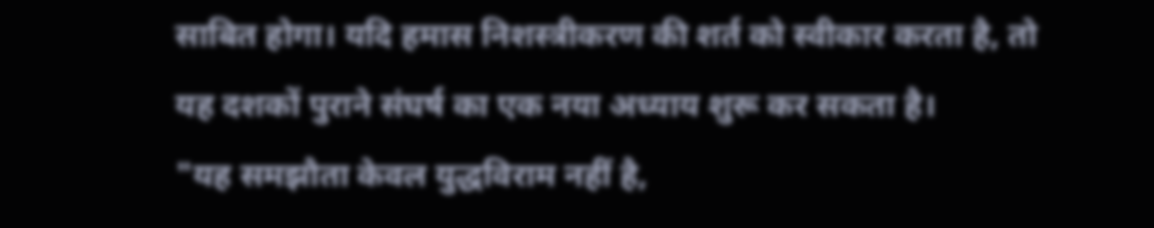साबित होगा। यदि हमास निशस्त्रीकरण की शर्त को स्वीकार करता है, तो यह दशकों पुराने संघर्ष का एक नया अध्याय शुरू कर सकता है।
"यह समझौता केवल युद्धविराम नहीं है,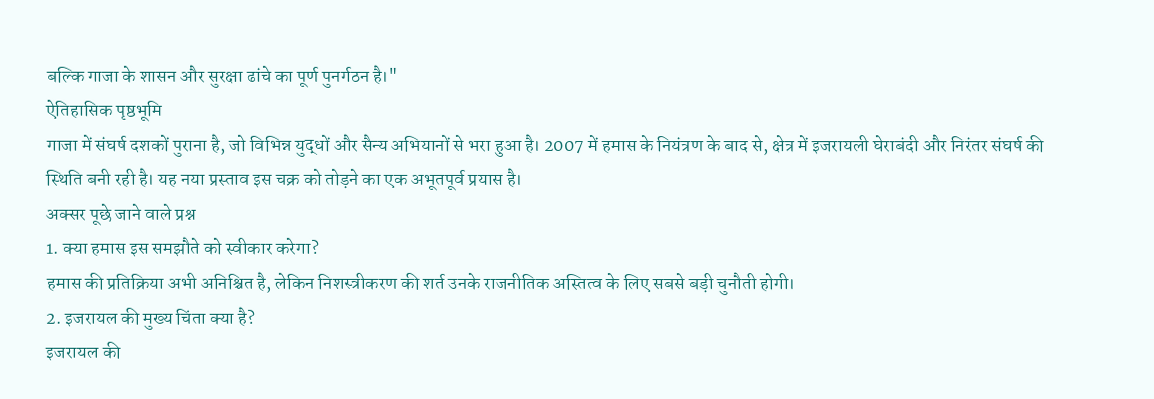बल्कि गाजा के शासन और सुरक्षा ढांचे का पूर्ण पुनर्गठन है।"
ऐतिहासिक पृष्ठभूमि
गाजा में संघर्ष दशकों पुराना है, जो विभिन्न युद्धों और सैन्य अभियानों से भरा हुआ है। 2007 में हमास के नियंत्रण के बाद से, क्षेत्र में इजरायली घेराबंदी और निरंतर संघर्ष की स्थिति बनी रही है। यह नया प्रस्ताव इस चक्र को तोड़ने का एक अभूतपूर्व प्रयास है।
अक्सर पूछे जाने वाले प्रश्न
1. क्या हमास इस समझौते को स्वीकार करेगा?
हमास की प्रतिक्रिया अभी अनिश्चित है, लेकिन निशस्त्रीकरण की शर्त उनके राजनीतिक अस्तित्व के लिए सबसे बड़ी चुनौती होगी।
2. इजरायल की मुख्य चिंता क्या है?
इजरायल की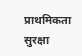प्राथमिकता सुरक्षा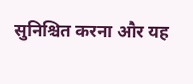सुनिश्चित करना और यह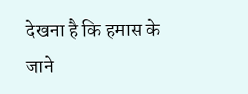देखना है कि हमास के जाने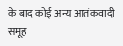के बाद कोई अन्य आतंकवादी समूह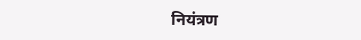नियंत्रण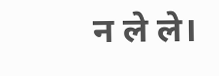न ले ले।